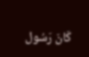كَانَ رَسُول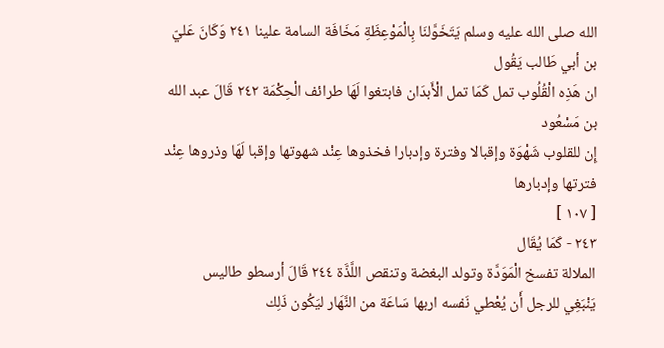الله صلى الله عليه وسلم يَتَخَوَّلنَا بِالْمَوْعِظَةِ مَخَافَة السامة علينا ٢٤١ وَكَانَ عَليّ بن أبي طَالب يَقُول
ان هَذِه الْقُلُوب تمل كَمَا تمل الْأَبدَان فابتغوا لَهَا طرائف الْحِكْمَة ٢٤٢ قَالَ عبد الله بن مَسْعُود
إِن للقلوب شَهْوَة وإقبالا وفترة وإدبارا فخذوها عِنْد شهوتها وإقبا لَهَا وذروها عِنْد فترتها وإدبارها
[ ١٠٧ ]
٢٤٣ - كَمَا يُقَال
الملالة تفسخ الْمَوَدَّة وتولد البغضة وتنقص اللَّذَّة ٢٤٤ قَالَ أرسطو طاليس
يَنْبَغِي للرجل أَن يُعْطي نَفسه اربها سَاعَة من النَّهَار ليَكُون ذَلِك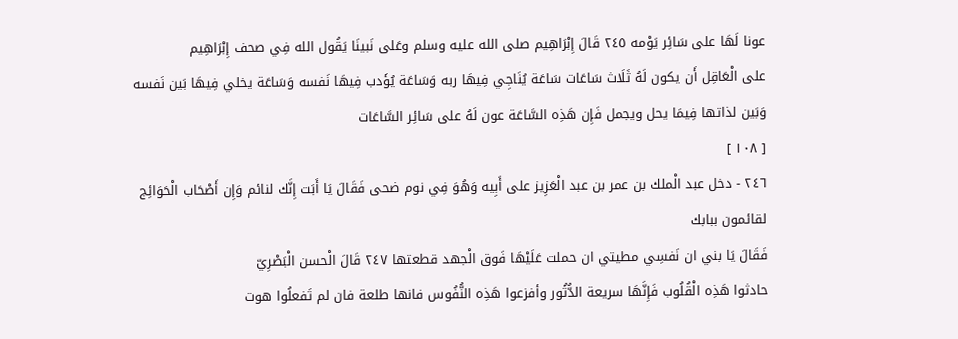عونا لَهَا على سَائِر يَوْمه ٢٤٥ قَالَ إِبْرَاهِيم صلى الله عليه وسلم وعَلى نَبينَا يَقُول الله فِي صحف إِبْرَاهِيم
على الْعَاقِل أَن يكون لَهُ ثَلَاث سَاعَات سَاعَة يُنَاجِي فِيهَا ربه وَسَاعَة يُؤَدب فِيهَا نَفسه وَسَاعَة يخلي فِيهَا بَين نَفسه وَبَين لذاتها فِيمَا يحل ويجمل فَإِن هَذِه السَّاعَة عون لَهُ على سَائِر السَّاعَات
[ ١٠٨ ]
٢٤٦ - دخل عبد الْملك بن عمر بن عبد الْعَزِيز على أَبِيه وَهُوَ فِي نوم ضحى فَقَالَ يَا أَبَت إِنَّك لنائم وَإِن أَصْحَاب الْحَوَائِج لقائمون ببابك
فَقَالَ يَا بني ان نَفسِي مطيتي ان حملت عَلَيْهَا فَوق الْجهد قطعتها ٢٤٧ قَالَ الْحسن الْبَصْرِيّ
حادثوا هَذِه الْقُلُوب فَإِنَّهَا سريعة الدُّثُور وأفزعوا هَذِه النُّفُوس فانها طلعة فان لم تَفعلُوا هوت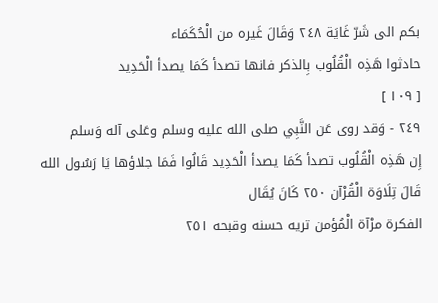بكم الى شَرّ غَايَة ٢٤٨ وَقَالَ غَيره من الْحُكَمَاء
حادثوا هَذِه الْقُلُوب بِالذكر فانها تصدأ كَمَا يصدأ الْحَدِيد
[ ١٠٩ ]
٢٤٩ - وَقد روى عَن النَّبِي صلى الله عليه وسلم وعَلى آله وَسلم
إِن هَذِه الْقُلُوب تصدأ كَمَا يصدأ الْحَدِيد قَالُوا فَمَا جلاؤها يَا رَسُول الله
قَالَ تِلَاوَة الْقُرْآن ٢٥٠ كَانَ يُقَال
الفكرة مرْآة الْمُؤمن تريه حسنه وقبحه ٢٥١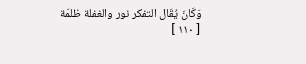وَكَانَ يُقَال التفكر نور والغفلة ظلمَة
[ ١١٠ ]